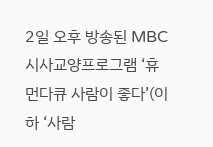2일 오후 방송된 MBC 시사교양프로그램 ‘휴먼다큐 사람이 좋다’(이하 ‘사람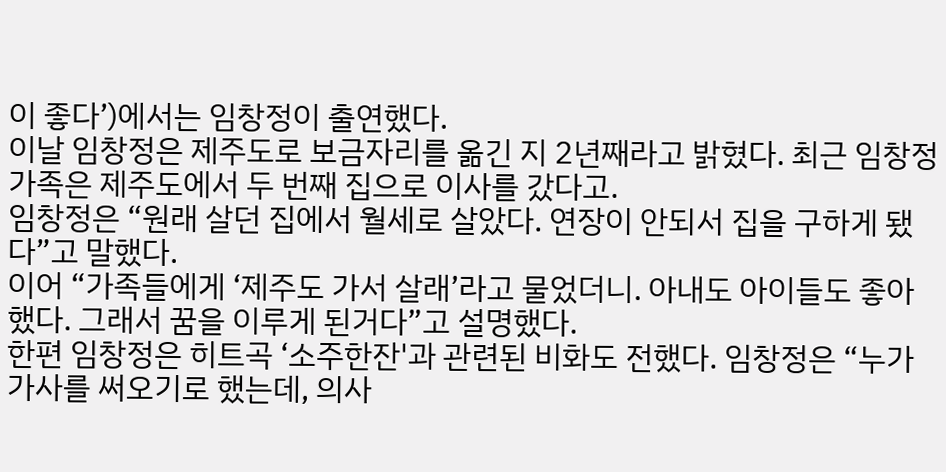이 좋다’)에서는 임창정이 출연했다.
이날 임창정은 제주도로 보금자리를 옮긴 지 2년째라고 밝혔다. 최근 임창정 가족은 제주도에서 두 번째 집으로 이사를 갔다고.
임창정은 “원래 살던 집에서 월세로 살았다. 연장이 안되서 집을 구하게 됐다”고 말했다.
이어 “가족들에게 ‘제주도 가서 살래’라고 물었더니. 아내도 아이들도 좋아했다. 그래서 꿈을 이루게 된거다”고 설명했다.
한편 임창정은 히트곡 ‘소주한잔'과 관련된 비화도 전했다. 임창정은 “누가 가사를 써오기로 했는데, 의사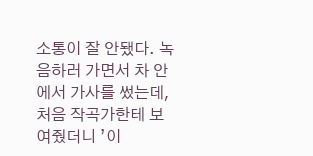소통이 잘 안됐다. 녹음하러 가면서 차 안에서 가사를 썼는데, 처음 작곡가한테 보여줬더니 ’이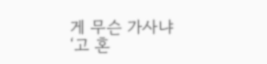게 무슨 가사냐‘고 혼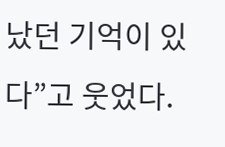났던 기억이 있다”고 웃었다.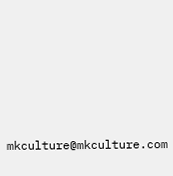mkculture@mkculture.com